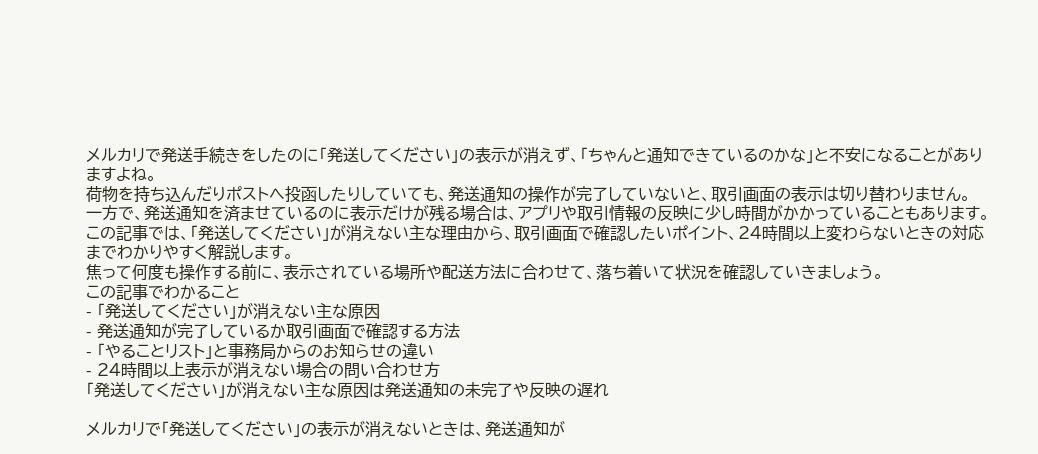メルカリで発送手続きをしたのに「発送してください」の表示が消えず、「ちゃんと通知できているのかな」と不安になることがありますよね。
荷物を持ち込んだりポストへ投函したりしていても、発送通知の操作が完了していないと、取引画面の表示は切り替わりません。
一方で、発送通知を済ませているのに表示だけが残る場合は、アプリや取引情報の反映に少し時間がかかっていることもあります。
この記事では、「発送してください」が消えない主な理由から、取引画面で確認したいポイント、24時間以上変わらないときの対応までわかりやすく解説します。
焦って何度も操作する前に、表示されている場所や配送方法に合わせて、落ち着いて状況を確認していきましょう。
この記事でわかること
- 「発送してください」が消えない主な原因
- 発送通知が完了しているか取引画面で確認する方法
- 「やることリスト」と事務局からのお知らせの違い
- 24時間以上表示が消えない場合の問い合わせ方
「発送してください」が消えない主な原因は発送通知の未完了や反映の遅れ

メルカリで「発送してください」の表示が消えないときは、発送通知が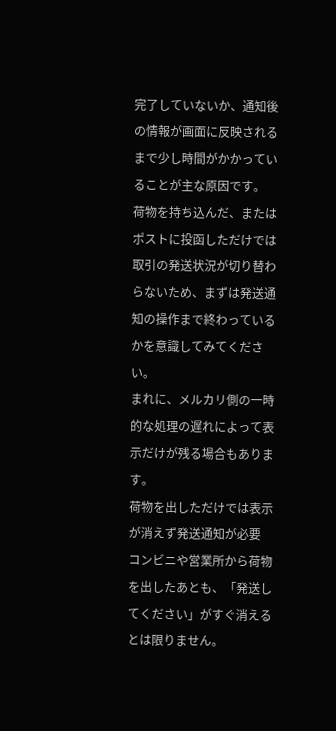完了していないか、通知後の情報が画面に反映されるまで少し時間がかかっていることが主な原因です。
荷物を持ち込んだ、またはポストに投函しただけでは取引の発送状況が切り替わらないため、まずは発送通知の操作まで終わっているかを意識してみてください。
まれに、メルカリ側の一時的な処理の遅れによって表示だけが残る場合もあります。
荷物を出しただけでは表示が消えず発送通知が必要
コンビニや営業所から荷物を出したあとも、「発送してください」がすぐ消えるとは限りません。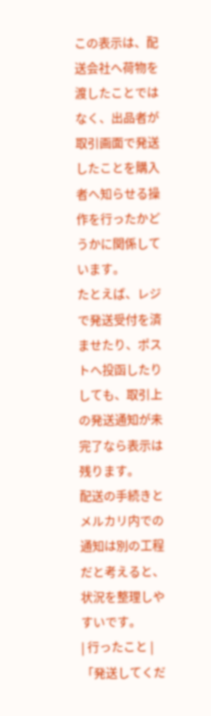この表示は、配送会社へ荷物を渡したことではなく、出品者が取引画面で発送したことを購入者へ知らせる操作を行ったかどうかに関係しています。
たとえば、レジで発送受付を済ませたり、ポストへ投函したりしても、取引上の発送通知が未完了なら表示は残ります。
配送の手続きとメルカリ内での通知は別の工程だと考えると、状況を整理しやすいです。
| 行ったこと | 「発送してくだ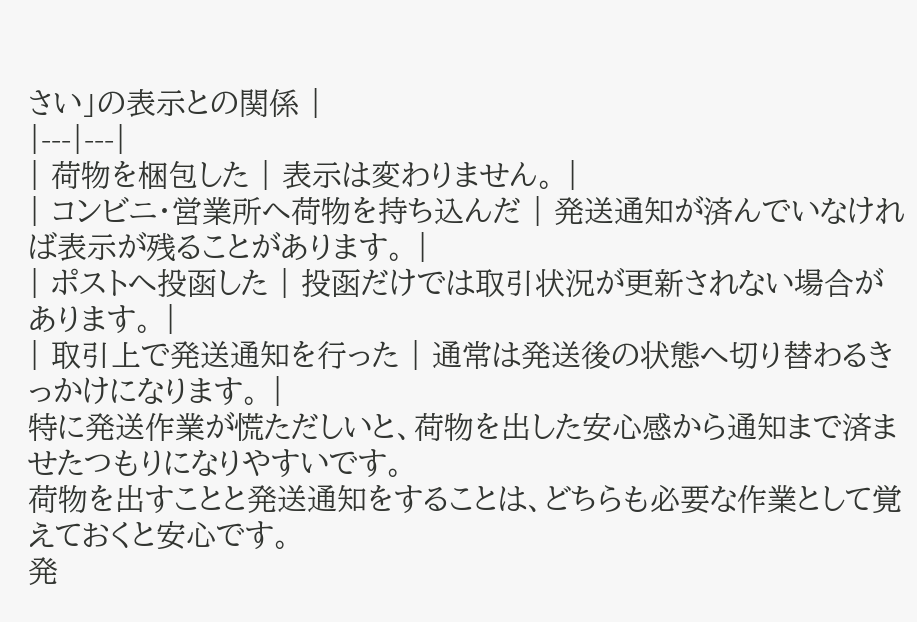さい」の表示との関係 |
|---|---|
| 荷物を梱包した | 表示は変わりません。 |
| コンビニ・営業所へ荷物を持ち込んだ | 発送通知が済んでいなければ表示が残ることがあります。 |
| ポストへ投函した | 投函だけでは取引状況が更新されない場合があります。 |
| 取引上で発送通知を行った | 通常は発送後の状態へ切り替わるきっかけになります。 |
特に発送作業が慌ただしいと、荷物を出した安心感から通知まで済ませたつもりになりやすいです。
荷物を出すことと発送通知をすることは、どちらも必要な作業として覚えておくと安心です。
発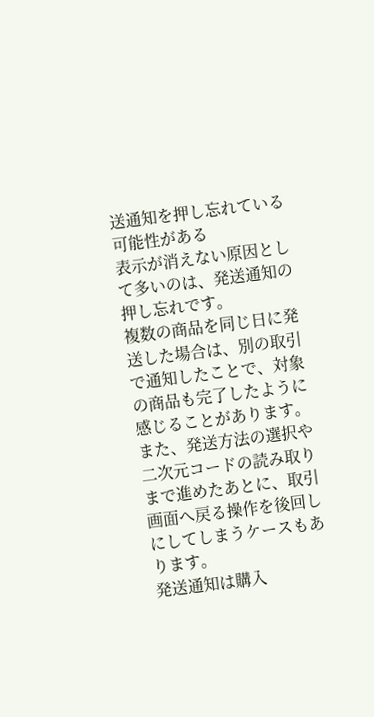送通知を押し忘れている可能性がある
表示が消えない原因として多いのは、発送通知の押し忘れです。
複数の商品を同じ日に発送した場合は、別の取引で通知したことで、対象の商品も完了したように感じることがあります。
また、発送方法の選択や二次元コードの読み取りまで進めたあとに、取引画面へ戻る操作を後回しにしてしまうケースもあります。
発送通知は購入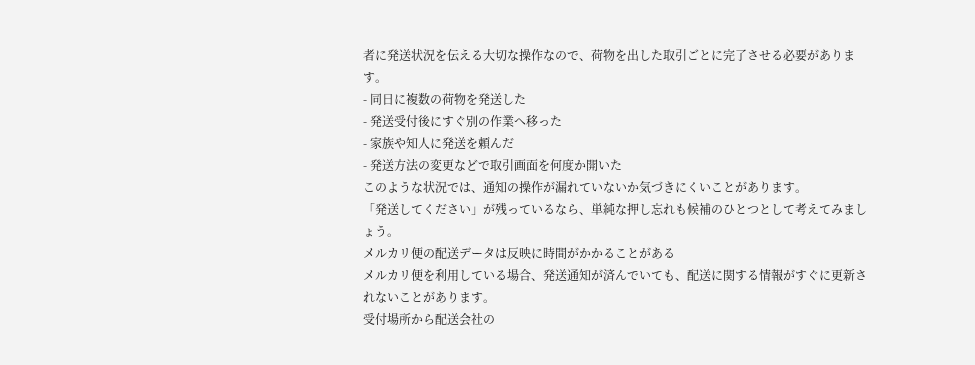者に発送状況を伝える大切な操作なので、荷物を出した取引ごとに完了させる必要があります。
- 同日に複数の荷物を発送した
- 発送受付後にすぐ別の作業へ移った
- 家族や知人に発送を頼んだ
- 発送方法の変更などで取引画面を何度か開いた
このような状況では、通知の操作が漏れていないか気づきにくいことがあります。
「発送してください」が残っているなら、単純な押し忘れも候補のひとつとして考えてみましょう。
メルカリ便の配送データは反映に時間がかかることがある
メルカリ便を利用している場合、発送通知が済んでいても、配送に関する情報がすぐに更新されないことがあります。
受付場所から配送会社の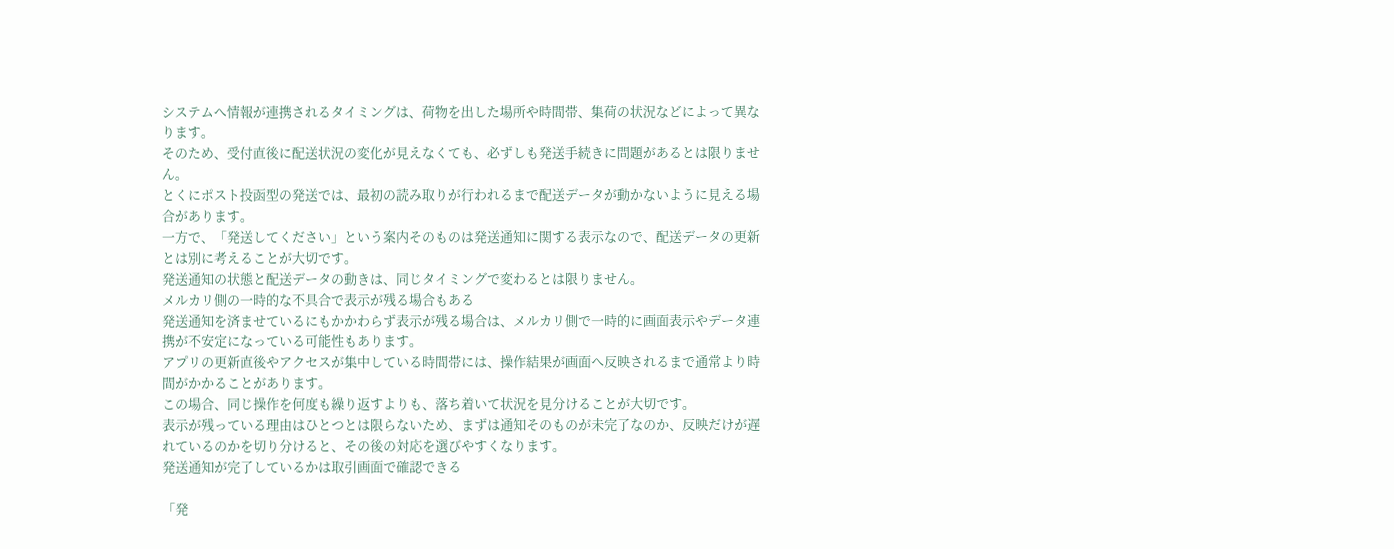システムへ情報が連携されるタイミングは、荷物を出した場所や時間帯、集荷の状況などによって異なります。
そのため、受付直後に配送状況の変化が見えなくても、必ずしも発送手続きに問題があるとは限りません。
とくにポスト投函型の発送では、最初の読み取りが行われるまで配送データが動かないように見える場合があります。
一方で、「発送してください」という案内そのものは発送通知に関する表示なので、配送データの更新とは別に考えることが大切です。
発送通知の状態と配送データの動きは、同じタイミングで変わるとは限りません。
メルカリ側の一時的な不具合で表示が残る場合もある
発送通知を済ませているにもかかわらず表示が残る場合は、メルカリ側で一時的に画面表示やデータ連携が不安定になっている可能性もあります。
アプリの更新直後やアクセスが集中している時間帯には、操作結果が画面へ反映されるまで通常より時間がかかることがあります。
この場合、同じ操作を何度も繰り返すよりも、落ち着いて状況を見分けることが大切です。
表示が残っている理由はひとつとは限らないため、まずは通知そのものが未完了なのか、反映だけが遅れているのかを切り分けると、その後の対応を選びやすくなります。
発送通知が完了しているかは取引画面で確認できる

「発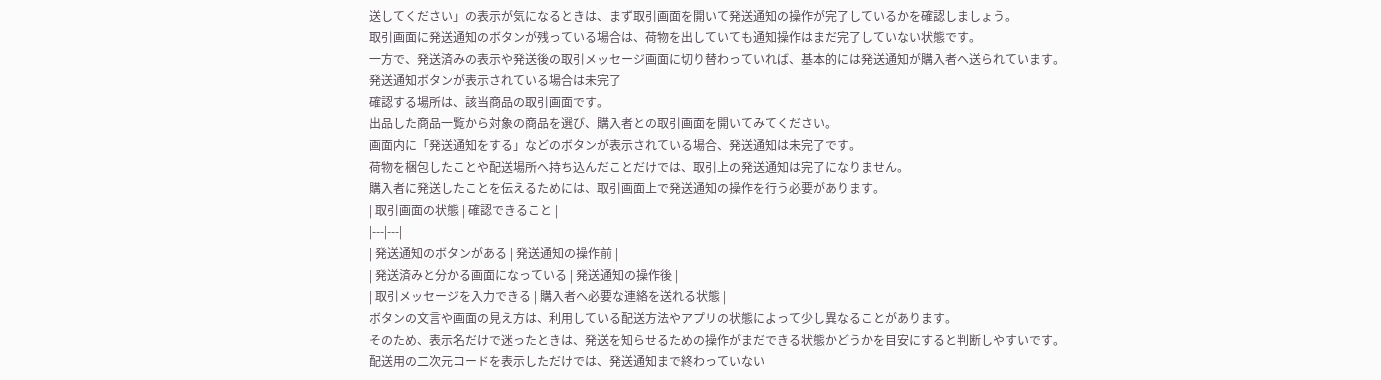送してください」の表示が気になるときは、まず取引画面を開いて発送通知の操作が完了しているかを確認しましょう。
取引画面に発送通知のボタンが残っている場合は、荷物を出していても通知操作はまだ完了していない状態です。
一方で、発送済みの表示や発送後の取引メッセージ画面に切り替わっていれば、基本的には発送通知が購入者へ送られています。
発送通知ボタンが表示されている場合は未完了
確認する場所は、該当商品の取引画面です。
出品した商品一覧から対象の商品を選び、購入者との取引画面を開いてみてください。
画面内に「発送通知をする」などのボタンが表示されている場合、発送通知は未完了です。
荷物を梱包したことや配送場所へ持ち込んだことだけでは、取引上の発送通知は完了になりません。
購入者に発送したことを伝えるためには、取引画面上で発送通知の操作を行う必要があります。
| 取引画面の状態 | 確認できること |
|---|---|
| 発送通知のボタンがある | 発送通知の操作前 |
| 発送済みと分かる画面になっている | 発送通知の操作後 |
| 取引メッセージを入力できる | 購入者へ必要な連絡を送れる状態 |
ボタンの文言や画面の見え方は、利用している配送方法やアプリの状態によって少し異なることがあります。
そのため、表示名だけで迷ったときは、発送を知らせるための操作がまだできる状態かどうかを目安にすると判断しやすいです。
配送用の二次元コードを表示しただけでは、発送通知まで終わっていない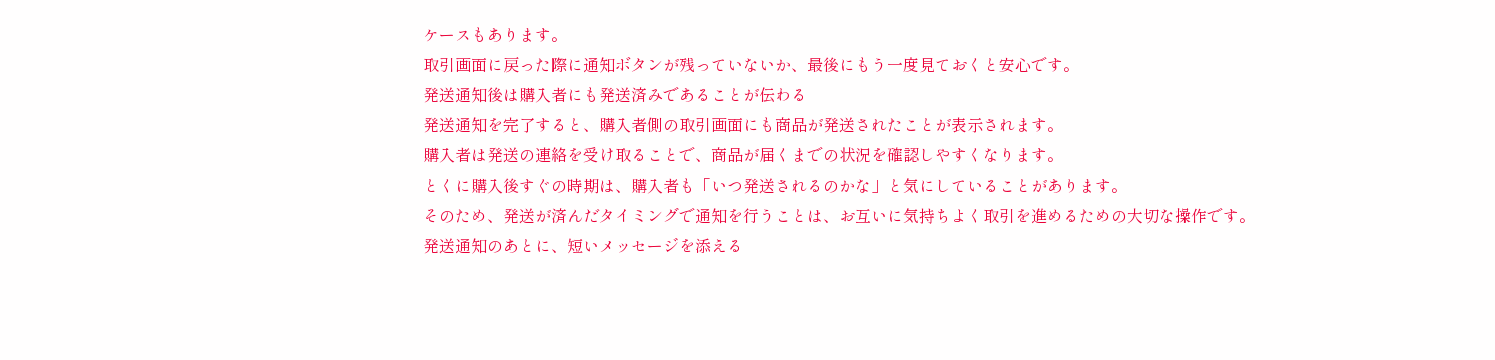ケースもあります。
取引画面に戻った際に通知ボタンが残っていないか、最後にもう一度見ておくと安心です。
発送通知後は購入者にも発送済みであることが伝わる
発送通知を完了すると、購入者側の取引画面にも商品が発送されたことが表示されます。
購入者は発送の連絡を受け取ることで、商品が届くまでの状況を確認しやすくなります。
とくに購入後すぐの時期は、購入者も「いつ発送されるのかな」と気にしていることがあります。
そのため、発送が済んだタイミングで通知を行うことは、お互いに気持ちよく取引を進めるための大切な操作です。
発送通知のあとに、短いメッセージを添える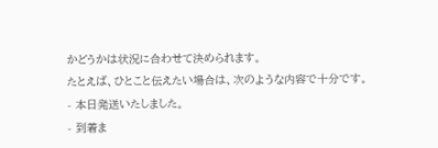かどうかは状況に合わせて決められます。
たとえば、ひとこと伝えたい場合は、次のような内容で十分です。
- 本日発送いたしました。
- 到着ま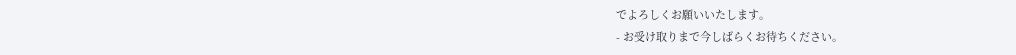でよろしくお願いいたします。
- お受け取りまで今しばらくお待ちください。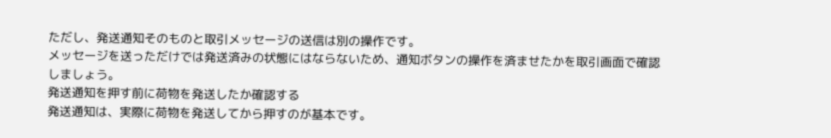ただし、発送通知そのものと取引メッセージの送信は別の操作です。
メッセージを送っただけでは発送済みの状態にはならないため、通知ボタンの操作を済ませたかを取引画面で確認しましょう。
発送通知を押す前に荷物を発送したか確認する
発送通知は、実際に荷物を発送してから押すのが基本です。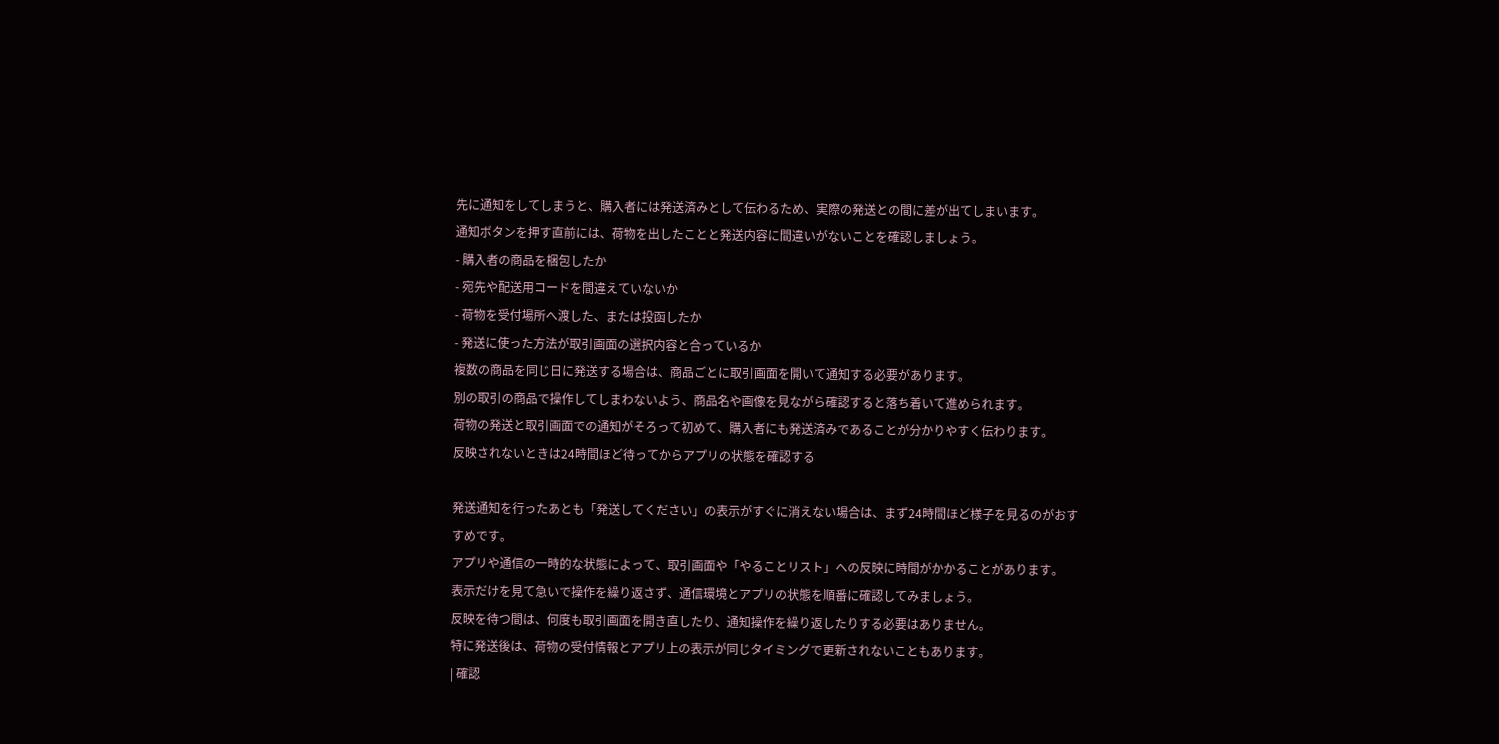先に通知をしてしまうと、購入者には発送済みとして伝わるため、実際の発送との間に差が出てしまいます。
通知ボタンを押す直前には、荷物を出したことと発送内容に間違いがないことを確認しましょう。
- 購入者の商品を梱包したか
- 宛先や配送用コードを間違えていないか
- 荷物を受付場所へ渡した、または投函したか
- 発送に使った方法が取引画面の選択内容と合っているか
複数の商品を同じ日に発送する場合は、商品ごとに取引画面を開いて通知する必要があります。
別の取引の商品で操作してしまわないよう、商品名や画像を見ながら確認すると落ち着いて進められます。
荷物の発送と取引画面での通知がそろって初めて、購入者にも発送済みであることが分かりやすく伝わります。
反映されないときは24時間ほど待ってからアプリの状態を確認する

発送通知を行ったあとも「発送してください」の表示がすぐに消えない場合は、まず24時間ほど様子を見るのがおすすめです。
アプリや通信の一時的な状態によって、取引画面や「やることリスト」への反映に時間がかかることがあります。
表示だけを見て急いで操作を繰り返さず、通信環境とアプリの状態を順番に確認してみましょう。
反映を待つ間は、何度も取引画面を開き直したり、通知操作を繰り返したりする必要はありません。
特に発送後は、荷物の受付情報とアプリ上の表示が同じタイミングで更新されないこともあります。
| 確認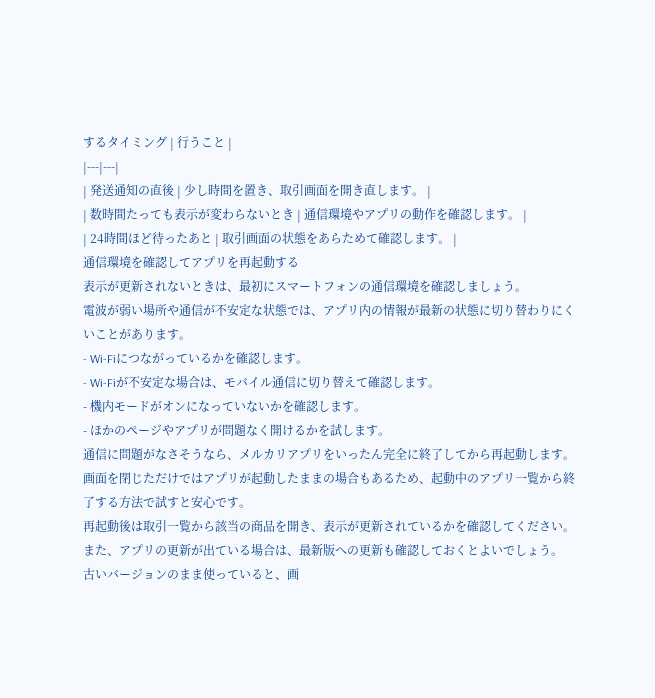するタイミング | 行うこと |
|---|---|
| 発送通知の直後 | 少し時間を置き、取引画面を開き直します。 |
| 数時間たっても表示が変わらないとき | 通信環境やアプリの動作を確認します。 |
| 24時間ほど待ったあと | 取引画面の状態をあらためて確認します。 |
通信環境を確認してアプリを再起動する
表示が更新されないときは、最初にスマートフォンの通信環境を確認しましょう。
電波が弱い場所や通信が不安定な状態では、アプリ内の情報が最新の状態に切り替わりにくいことがあります。
- Wi-Fiにつながっているかを確認します。
- Wi-Fiが不安定な場合は、モバイル通信に切り替えて確認します。
- 機内モードがオンになっていないかを確認します。
- ほかのページやアプリが問題なく開けるかを試します。
通信に問題がなさそうなら、メルカリアプリをいったん完全に終了してから再起動します。
画面を閉じただけではアプリが起動したままの場合もあるため、起動中のアプリ一覧から終了する方法で試すと安心です。
再起動後は取引一覧から該当の商品を開き、表示が更新されているかを確認してください。
また、アプリの更新が出ている場合は、最新版への更新も確認しておくとよいでしょう。
古いバージョンのまま使っていると、画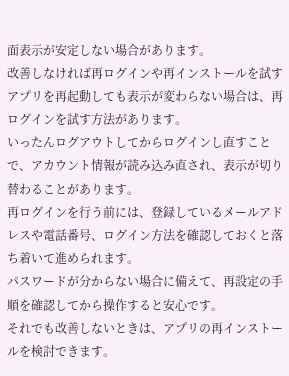面表示が安定しない場合があります。
改善しなければ再ログインや再インストールを試す
アプリを再起動しても表示が変わらない場合は、再ログインを試す方法があります。
いったんログアウトしてからログインし直すことで、アカウント情報が読み込み直され、表示が切り替わることがあります。
再ログインを行う前には、登録しているメールアドレスや電話番号、ログイン方法を確認しておくと落ち着いて進められます。
パスワードが分からない場合に備えて、再設定の手順を確認してから操作すると安心です。
それでも改善しないときは、アプリの再インストールを検討できます。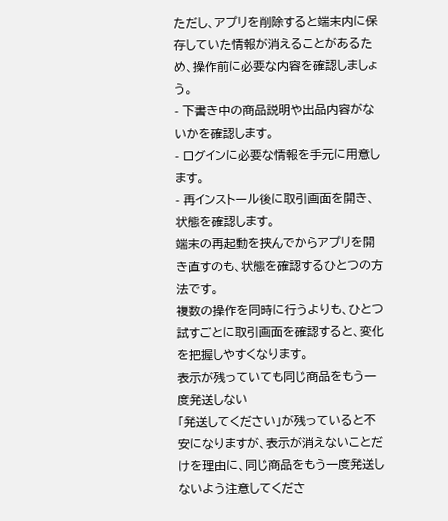ただし、アプリを削除すると端末内に保存していた情報が消えることがあるため、操作前に必要な内容を確認しましょう。
- 下書き中の商品説明や出品内容がないかを確認します。
- ログインに必要な情報を手元に用意します。
- 再インストール後に取引画面を開き、状態を確認します。
端末の再起動を挟んでからアプリを開き直すのも、状態を確認するひとつの方法です。
複数の操作を同時に行うよりも、ひとつ試すごとに取引画面を確認すると、変化を把握しやすくなります。
表示が残っていても同じ商品をもう一度発送しない
「発送してください」が残っていると不安になりますが、表示が消えないことだけを理由に、同じ商品をもう一度発送しないよう注意してくださ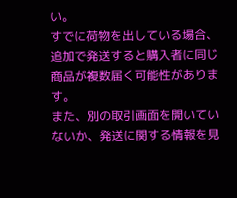い。
すでに荷物を出している場合、追加で発送すると購入者に同じ商品が複数届く可能性があります。
また、別の取引画面を開いていないか、発送に関する情報を見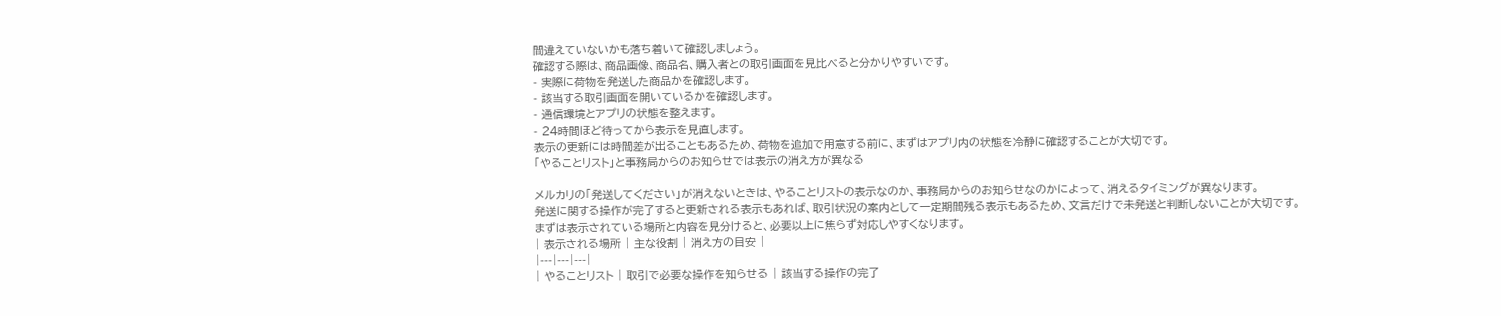間違えていないかも落ち着いて確認しましょう。
確認する際は、商品画像、商品名、購入者との取引画面を見比べると分かりやすいです。
- 実際に荷物を発送した商品かを確認します。
- 該当する取引画面を開いているかを確認します。
- 通信環境とアプリの状態を整えます。
- 24時間ほど待ってから表示を見直します。
表示の更新には時間差が出ることもあるため、荷物を追加で用意する前に、まずはアプリ内の状態を冷静に確認することが大切です。
「やることリスト」と事務局からのお知らせでは表示の消え方が異なる

メルカリの「発送してください」が消えないときは、やることリストの表示なのか、事務局からのお知らせなのかによって、消えるタイミングが異なります。
発送に関する操作が完了すると更新される表示もあれば、取引状況の案内として一定期間残る表示もあるため、文言だけで未発送と判断しないことが大切です。
まずは表示されている場所と内容を見分けると、必要以上に焦らず対応しやすくなります。
| 表示される場所 | 主な役割 | 消え方の目安 |
|---|---|---|
| やることリスト | 取引で必要な操作を知らせる | 該当する操作の完了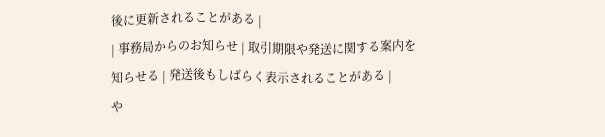後に更新されることがある |
| 事務局からのお知らせ | 取引期限や発送に関する案内を知らせる | 発送後もしばらく表示されることがある |
や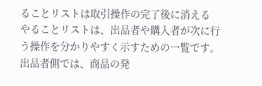ることリストは取引操作の完了後に消える
やることリストは、出品者や購入者が次に行う操作を分かりやすく示すための一覧です。
出品者側では、商品の発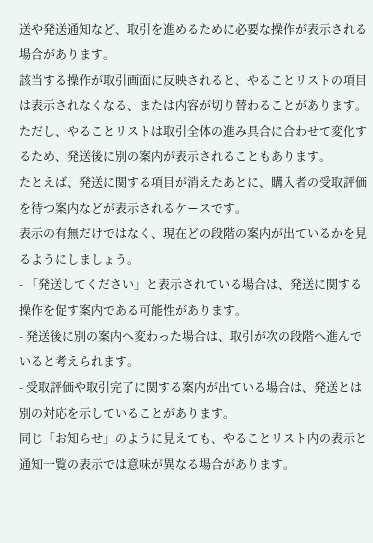送や発送通知など、取引を進めるために必要な操作が表示される場合があります。
該当する操作が取引画面に反映されると、やることリストの項目は表示されなくなる、または内容が切り替わることがあります。
ただし、やることリストは取引全体の進み具合に合わせて変化するため、発送後に別の案内が表示されることもあります。
たとえば、発送に関する項目が消えたあとに、購入者の受取評価を待つ案内などが表示されるケースです。
表示の有無だけではなく、現在どの段階の案内が出ているかを見るようにしましょう。
- 「発送してください」と表示されている場合は、発送に関する操作を促す案内である可能性があります。
- 発送後に別の案内へ変わった場合は、取引が次の段階へ進んでいると考えられます。
- 受取評価や取引完了に関する案内が出ている場合は、発送とは別の対応を示していることがあります。
同じ「お知らせ」のように見えても、やることリスト内の表示と通知一覧の表示では意味が異なる場合があります。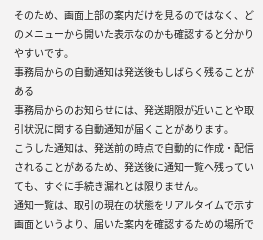そのため、画面上部の案内だけを見るのではなく、どのメニューから開いた表示なのかも確認すると分かりやすいです。
事務局からの自動通知は発送後もしばらく残ることがある
事務局からのお知らせには、発送期限が近いことや取引状況に関する自動通知が届くことがあります。
こうした通知は、発送前の時点で自動的に作成・配信されることがあるため、発送後に通知一覧へ残っていても、すぐに手続き漏れとは限りません。
通知一覧は、取引の現在の状態をリアルタイムで示す画面というより、届いた案内を確認するための場所で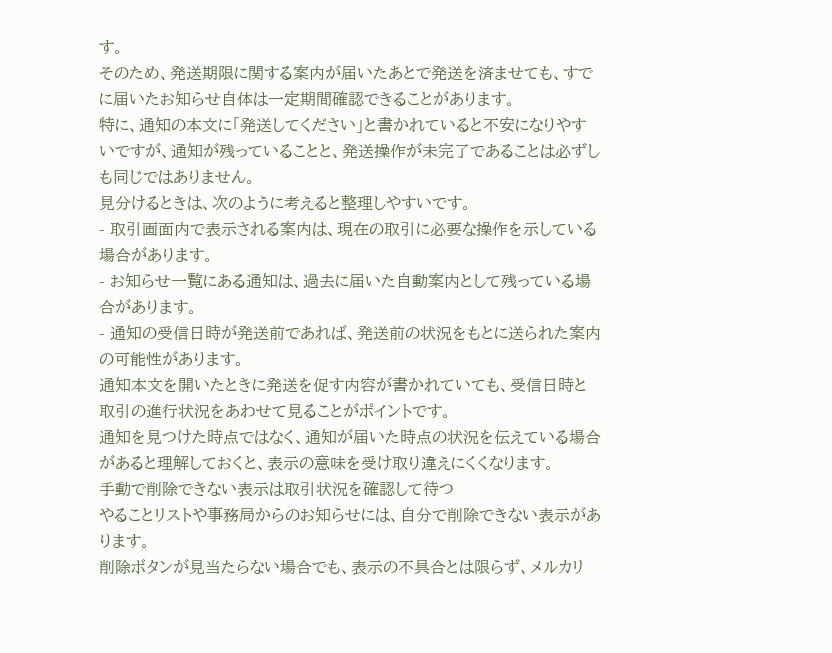す。
そのため、発送期限に関する案内が届いたあとで発送を済ませても、すでに届いたお知らせ自体は一定期間確認できることがあります。
特に、通知の本文に「発送してください」と書かれていると不安になりやすいですが、通知が残っていることと、発送操作が未完了であることは必ずしも同じではありません。
見分けるときは、次のように考えると整理しやすいです。
- 取引画面内で表示される案内は、現在の取引に必要な操作を示している場合があります。
- お知らせ一覧にある通知は、過去に届いた自動案内として残っている場合があります。
- 通知の受信日時が発送前であれば、発送前の状況をもとに送られた案内の可能性があります。
通知本文を開いたときに発送を促す内容が書かれていても、受信日時と取引の進行状況をあわせて見ることがポイントです。
通知を見つけた時点ではなく、通知が届いた時点の状況を伝えている場合があると理解しておくと、表示の意味を受け取り違えにくくなります。
手動で削除できない表示は取引状況を確認して待つ
やることリストや事務局からのお知らせには、自分で削除できない表示があります。
削除ボタンが見当たらない場合でも、表示の不具合とは限らず、メルカリ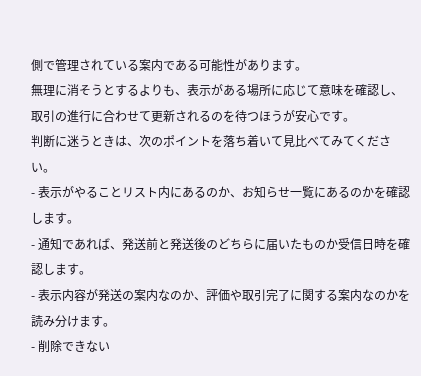側で管理されている案内である可能性があります。
無理に消そうとするよりも、表示がある場所に応じて意味を確認し、取引の進行に合わせて更新されるのを待つほうが安心です。
判断に迷うときは、次のポイントを落ち着いて見比べてみてください。
- 表示がやることリスト内にあるのか、お知らせ一覧にあるのかを確認します。
- 通知であれば、発送前と発送後のどちらに届いたものか受信日時を確認します。
- 表示内容が発送の案内なのか、評価や取引完了に関する案内なのかを読み分けます。
- 削除できない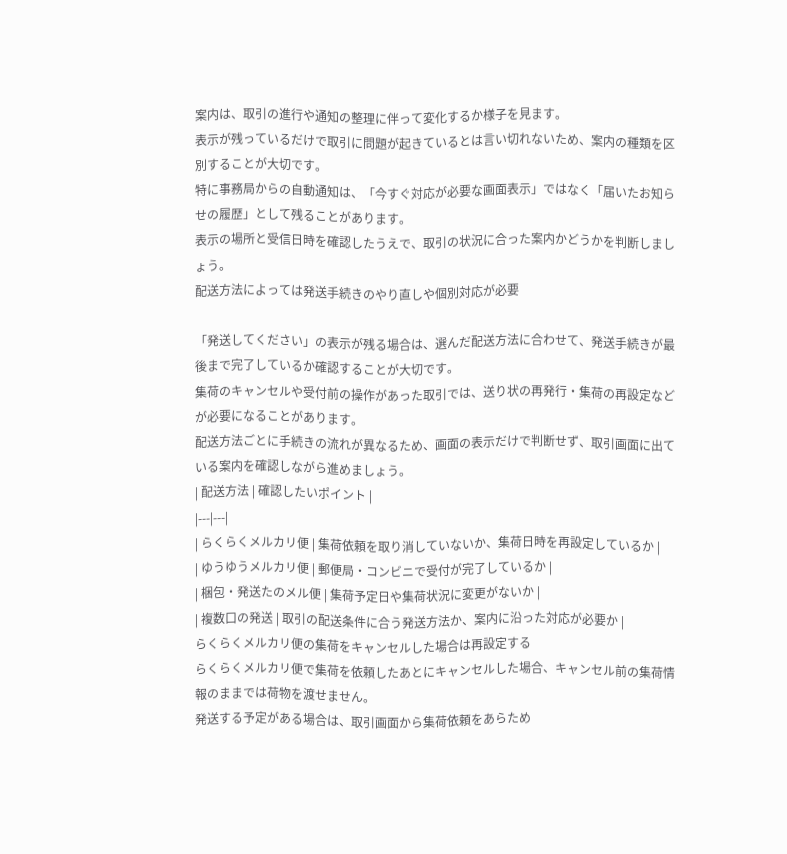案内は、取引の進行や通知の整理に伴って変化するか様子を見ます。
表示が残っているだけで取引に問題が起きているとは言い切れないため、案内の種類を区別することが大切です。
特に事務局からの自動通知は、「今すぐ対応が必要な画面表示」ではなく「届いたお知らせの履歴」として残ることがあります。
表示の場所と受信日時を確認したうえで、取引の状況に合った案内かどうかを判断しましょう。
配送方法によっては発送手続きのやり直しや個別対応が必要

「発送してください」の表示が残る場合は、選んだ配送方法に合わせて、発送手続きが最後まで完了しているか確認することが大切です。
集荷のキャンセルや受付前の操作があった取引では、送り状の再発行・集荷の再設定などが必要になることがあります。
配送方法ごとに手続きの流れが異なるため、画面の表示だけで判断せず、取引画面に出ている案内を確認しながら進めましょう。
| 配送方法 | 確認したいポイント |
|---|---|
| らくらくメルカリ便 | 集荷依頼を取り消していないか、集荷日時を再設定しているか |
| ゆうゆうメルカリ便 | 郵便局・コンビニで受付が完了しているか |
| 梱包・発送たのメル便 | 集荷予定日や集荷状況に変更がないか |
| 複数口の発送 | 取引の配送条件に合う発送方法か、案内に沿った対応が必要か |
らくらくメルカリ便の集荷をキャンセルした場合は再設定する
らくらくメルカリ便で集荷を依頼したあとにキャンセルした場合、キャンセル前の集荷情報のままでは荷物を渡せません。
発送する予定がある場合は、取引画面から集荷依頼をあらため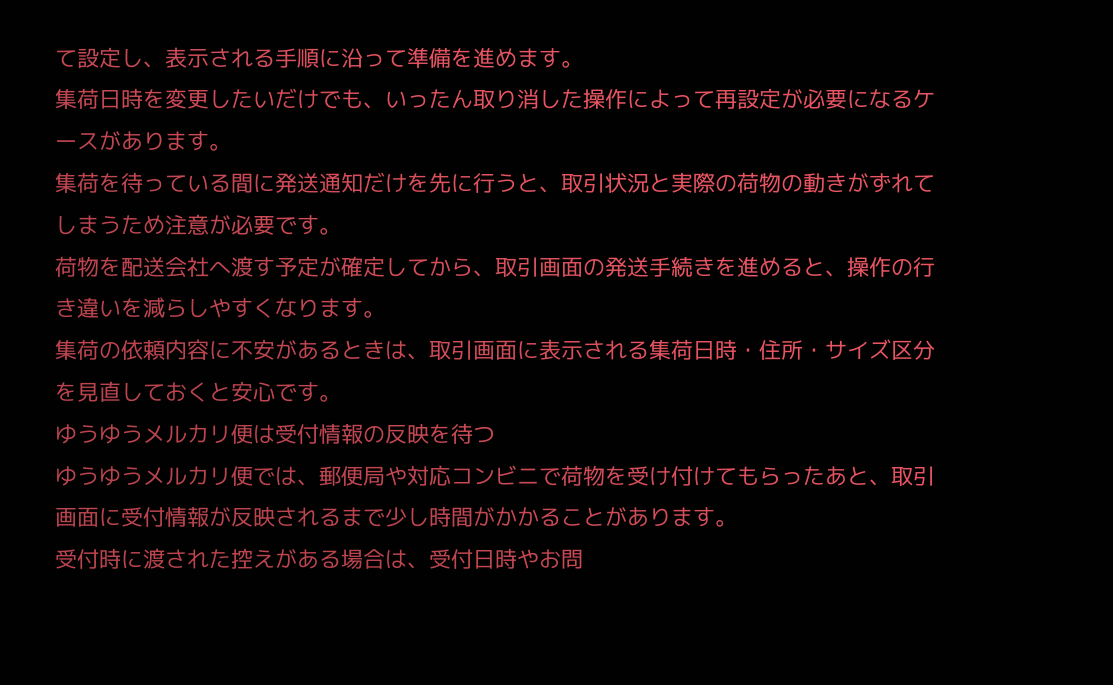て設定し、表示される手順に沿って準備を進めます。
集荷日時を変更したいだけでも、いったん取り消した操作によって再設定が必要になるケースがあります。
集荷を待っている間に発送通知だけを先に行うと、取引状況と実際の荷物の動きがずれてしまうため注意が必要です。
荷物を配送会社へ渡す予定が確定してから、取引画面の発送手続きを進めると、操作の行き違いを減らしやすくなります。
集荷の依頼内容に不安があるときは、取引画面に表示される集荷日時・住所・サイズ区分を見直しておくと安心です。
ゆうゆうメルカリ便は受付情報の反映を待つ
ゆうゆうメルカリ便では、郵便局や対応コンビニで荷物を受け付けてもらったあと、取引画面に受付情報が反映されるまで少し時間がかかることがあります。
受付時に渡された控えがある場合は、受付日時やお問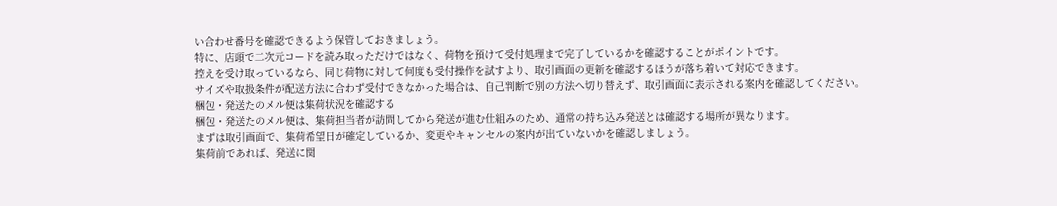い合わせ番号を確認できるよう保管しておきましょう。
特に、店頭で二次元コードを読み取っただけではなく、荷物を預けて受付処理まで完了しているかを確認することがポイントです。
控えを受け取っているなら、同じ荷物に対して何度も受付操作を試すより、取引画面の更新を確認するほうが落ち着いて対応できます。
サイズや取扱条件が配送方法に合わず受付できなかった場合は、自己判断で別の方法へ切り替えず、取引画面に表示される案内を確認してください。
梱包・発送たのメル便は集荷状況を確認する
梱包・発送たのメル便は、集荷担当者が訪問してから発送が進む仕組みのため、通常の持ち込み発送とは確認する場所が異なります。
まずは取引画面で、集荷希望日が確定しているか、変更やキャンセルの案内が出ていないかを確認しましょう。
集荷前であれば、発送に関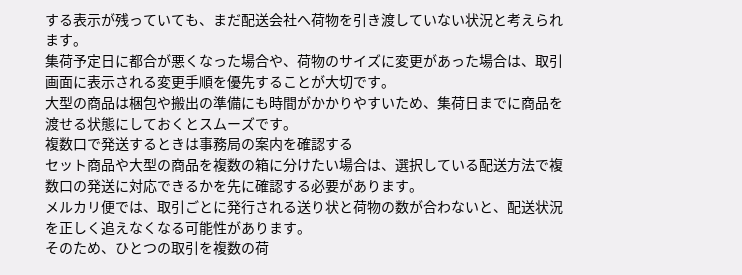する表示が残っていても、まだ配送会社へ荷物を引き渡していない状況と考えられます。
集荷予定日に都合が悪くなった場合や、荷物のサイズに変更があった場合は、取引画面に表示される変更手順を優先することが大切です。
大型の商品は梱包や搬出の準備にも時間がかかりやすいため、集荷日までに商品を渡せる状態にしておくとスムーズです。
複数口で発送するときは事務局の案内を確認する
セット商品や大型の商品を複数の箱に分けたい場合は、選択している配送方法で複数口の発送に対応できるかを先に確認する必要があります。
メルカリ便では、取引ごとに発行される送り状と荷物の数が合わないと、配送状況を正しく追えなくなる可能性があります。
そのため、ひとつの取引を複数の荷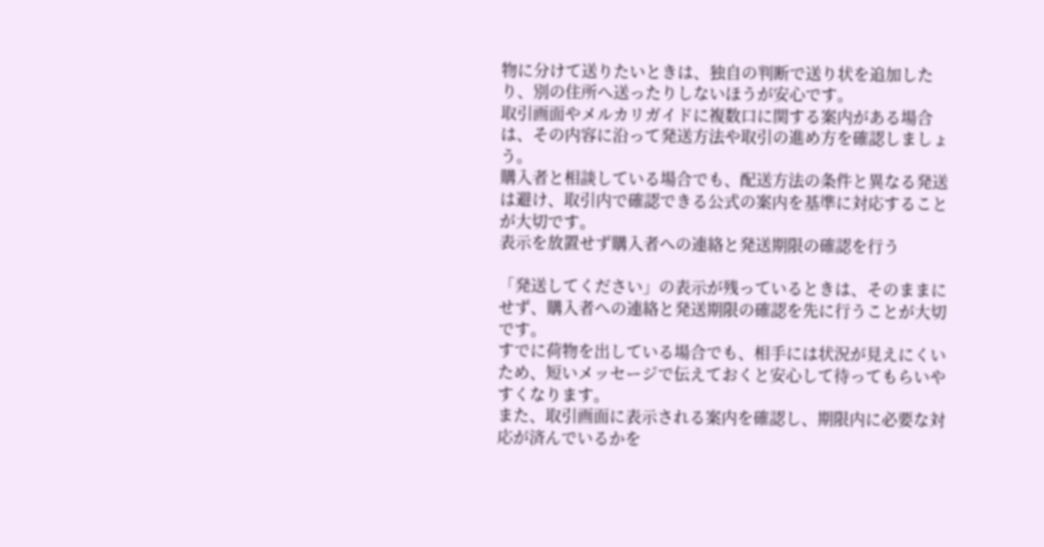物に分けて送りたいときは、独自の判断で送り状を追加したり、別の住所へ送ったりしないほうが安心です。
取引画面やメルカリガイドに複数口に関する案内がある場合は、その内容に沿って発送方法や取引の進め方を確認しましょう。
購入者と相談している場合でも、配送方法の条件と異なる発送は避け、取引内で確認できる公式の案内を基準に対応することが大切です。
表示を放置せず購入者への連絡と発送期限の確認を行う

「発送してください」の表示が残っているときは、そのままにせず、購入者への連絡と発送期限の確認を先に行うことが大切です。
すでに荷物を出している場合でも、相手には状況が見えにくいため、短いメッセージで伝えておくと安心して待ってもらいやすくなります。
また、取引画面に表示される案内を確認し、期限内に必要な対応が済んでいるかを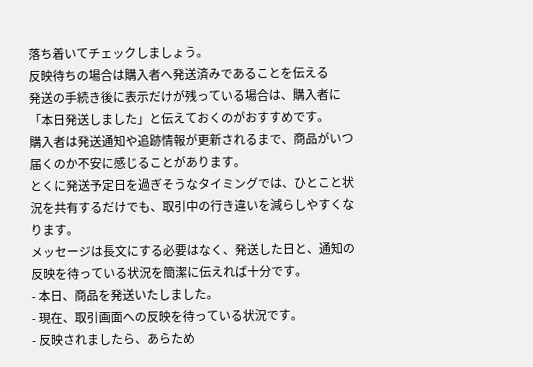落ち着いてチェックしましょう。
反映待ちの場合は購入者へ発送済みであることを伝える
発送の手続き後に表示だけが残っている場合は、購入者に「本日発送しました」と伝えておくのがおすすめです。
購入者は発送通知や追跡情報が更新されるまで、商品がいつ届くのか不安に感じることがあります。
とくに発送予定日を過ぎそうなタイミングでは、ひとこと状況を共有するだけでも、取引中の行き違いを減らしやすくなります。
メッセージは長文にする必要はなく、発送した日と、通知の反映を待っている状況を簡潔に伝えれば十分です。
- 本日、商品を発送いたしました。
- 現在、取引画面への反映を待っている状況です。
- 反映されましたら、あらため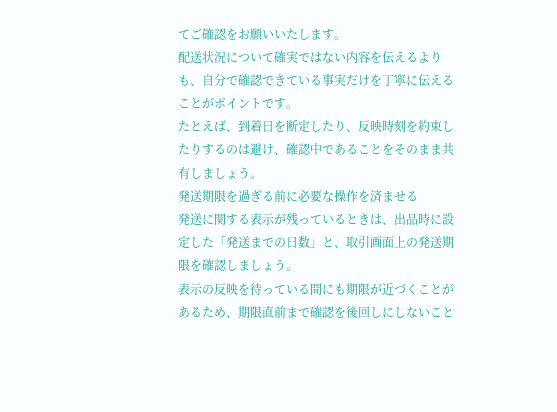てご確認をお願いいたします。
配送状況について確実ではない内容を伝えるよりも、自分で確認できている事実だけを丁寧に伝えることがポイントです。
たとえば、到着日を断定したり、反映時刻を約束したりするのは避け、確認中であることをそのまま共有しましょう。
発送期限を過ぎる前に必要な操作を済ませる
発送に関する表示が残っているときは、出品時に設定した「発送までの日数」と、取引画面上の発送期限を確認しましょう。
表示の反映を待っている間にも期限が近づくことがあるため、期限直前まで確認を後回しにしないこと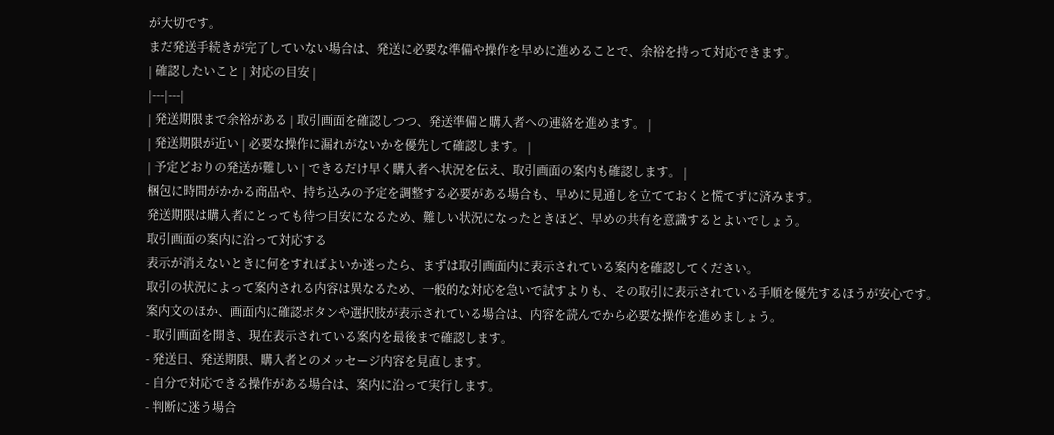が大切です。
まだ発送手続きが完了していない場合は、発送に必要な準備や操作を早めに進めることで、余裕を持って対応できます。
| 確認したいこと | 対応の目安 |
|---|---|
| 発送期限まで余裕がある | 取引画面を確認しつつ、発送準備と購入者への連絡を進めます。 |
| 発送期限が近い | 必要な操作に漏れがないかを優先して確認します。 |
| 予定どおりの発送が難しい | できるだけ早く購入者へ状況を伝え、取引画面の案内も確認します。 |
梱包に時間がかかる商品や、持ち込みの予定を調整する必要がある場合も、早めに見通しを立てておくと慌てずに済みます。
発送期限は購入者にとっても待つ目安になるため、難しい状況になったときほど、早めの共有を意識するとよいでしょう。
取引画面の案内に沿って対応する
表示が消えないときに何をすればよいか迷ったら、まずは取引画面内に表示されている案内を確認してください。
取引の状況によって案内される内容は異なるため、一般的な対応を急いで試すよりも、その取引に表示されている手順を優先するほうが安心です。
案内文のほか、画面内に確認ボタンや選択肢が表示されている場合は、内容を読んでから必要な操作を進めましょう。
- 取引画面を開き、現在表示されている案内を最後まで確認します。
- 発送日、発送期限、購入者とのメッセージ内容を見直します。
- 自分で対応できる操作がある場合は、案内に沿って実行します。
- 判断に迷う場合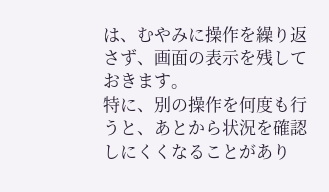は、むやみに操作を繰り返さず、画面の表示を残しておきます。
特に、別の操作を何度も行うと、あとから状況を確認しにくくなることがあり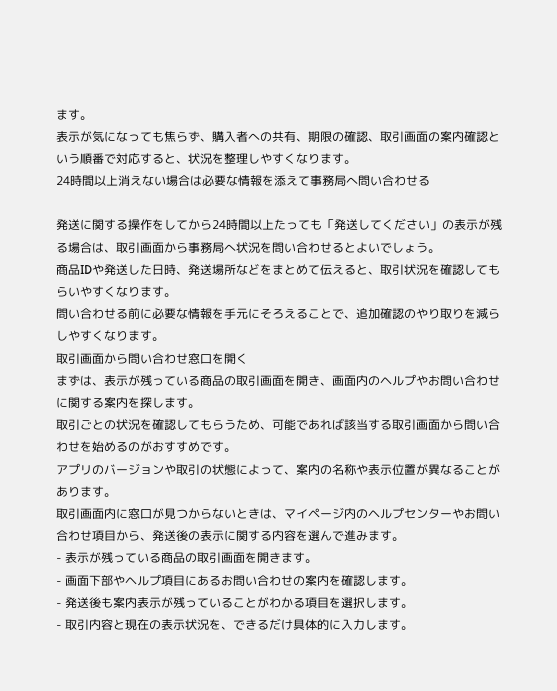ます。
表示が気になっても焦らず、購入者への共有、期限の確認、取引画面の案内確認という順番で対応すると、状況を整理しやすくなります。
24時間以上消えない場合は必要な情報を添えて事務局へ問い合わせる

発送に関する操作をしてから24時間以上たっても「発送してください」の表示が残る場合は、取引画面から事務局へ状況を問い合わせるとよいでしょう。
商品IDや発送した日時、発送場所などをまとめて伝えると、取引状況を確認してもらいやすくなります。
問い合わせる前に必要な情報を手元にそろえることで、追加確認のやり取りを減らしやすくなります。
取引画面から問い合わせ窓口を開く
まずは、表示が残っている商品の取引画面を開き、画面内のヘルプやお問い合わせに関する案内を探します。
取引ごとの状況を確認してもらうため、可能であれば該当する取引画面から問い合わせを始めるのがおすすめです。
アプリのバージョンや取引の状態によって、案内の名称や表示位置が異なることがあります。
取引画面内に窓口が見つからないときは、マイページ内のヘルプセンターやお問い合わせ項目から、発送後の表示に関する内容を選んで進みます。
- 表示が残っている商品の取引画面を開きます。
- 画面下部やヘルプ項目にあるお問い合わせの案内を確認します。
- 発送後も案内表示が残っていることがわかる項目を選択します。
- 取引内容と現在の表示状況を、できるだけ具体的に入力します。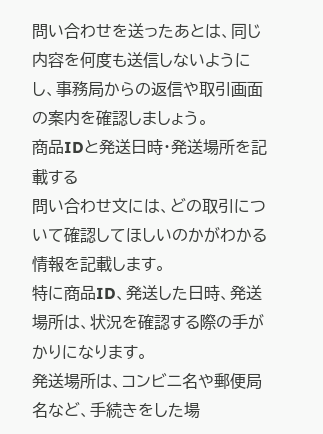問い合わせを送ったあとは、同じ内容を何度も送信しないようにし、事務局からの返信や取引画面の案内を確認しましょう。
商品IDと発送日時・発送場所を記載する
問い合わせ文には、どの取引について確認してほしいのかがわかる情報を記載します。
特に商品ID、発送した日時、発送場所は、状況を確認する際の手がかりになります。
発送場所は、コンビニ名や郵便局名など、手続きをした場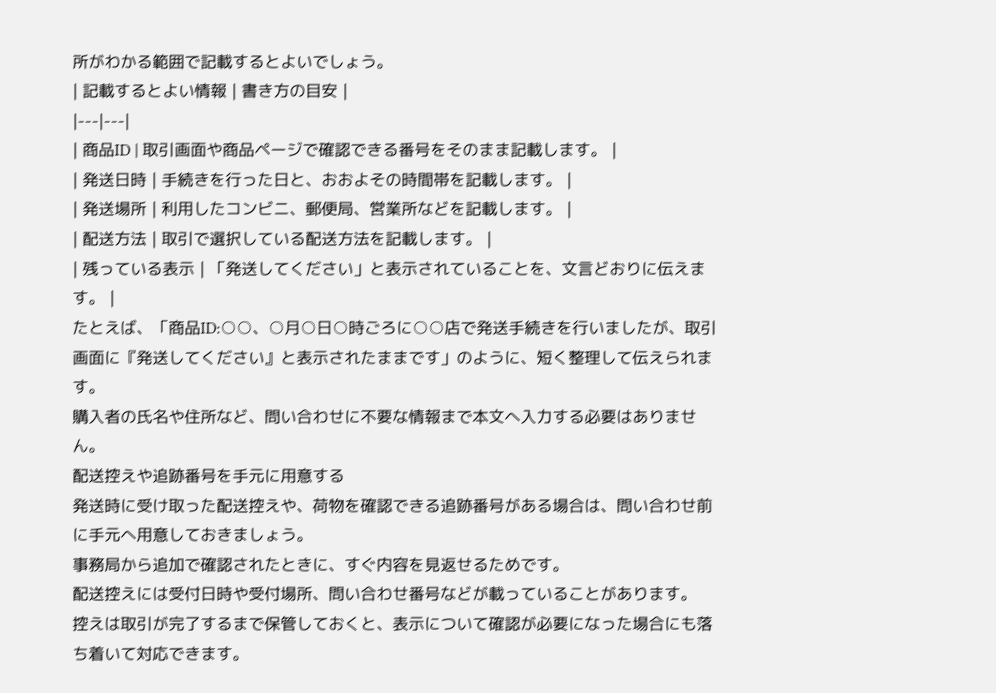所がわかる範囲で記載するとよいでしょう。
| 記載するとよい情報 | 書き方の目安 |
|---|---|
| 商品ID | 取引画面や商品ページで確認できる番号をそのまま記載します。 |
| 発送日時 | 手続きを行った日と、おおよその時間帯を記載します。 |
| 発送場所 | 利用したコンビニ、郵便局、営業所などを記載します。 |
| 配送方法 | 取引で選択している配送方法を記載します。 |
| 残っている表示 | 「発送してください」と表示されていることを、文言どおりに伝えます。 |
たとえば、「商品ID:○○、○月○日○時ごろに○○店で発送手続きを行いましたが、取引画面に『発送してください』と表示されたままです」のように、短く整理して伝えられます。
購入者の氏名や住所など、問い合わせに不要な情報まで本文へ入力する必要はありません。
配送控えや追跡番号を手元に用意する
発送時に受け取った配送控えや、荷物を確認できる追跡番号がある場合は、問い合わせ前に手元へ用意しておきましょう。
事務局から追加で確認されたときに、すぐ内容を見返せるためです。
配送控えには受付日時や受付場所、問い合わせ番号などが載っていることがあります。
控えは取引が完了するまで保管しておくと、表示について確認が必要になった場合にも落ち着いて対応できます。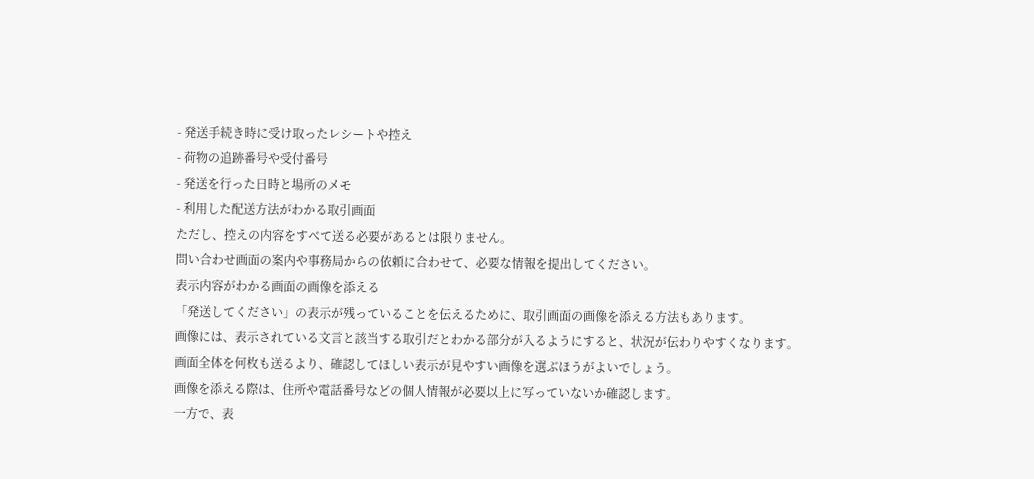- 発送手続き時に受け取ったレシートや控え
- 荷物の追跡番号や受付番号
- 発送を行った日時と場所のメモ
- 利用した配送方法がわかる取引画面
ただし、控えの内容をすべて送る必要があるとは限りません。
問い合わせ画面の案内や事務局からの依頼に合わせて、必要な情報を提出してください。
表示内容がわかる画面の画像を添える
「発送してください」の表示が残っていることを伝えるために、取引画面の画像を添える方法もあります。
画像には、表示されている文言と該当する取引だとわかる部分が入るようにすると、状況が伝わりやすくなります。
画面全体を何枚も送るより、確認してほしい表示が見やすい画像を選ぶほうがよいでしょう。
画像を添える際は、住所や電話番号などの個人情報が必要以上に写っていないか確認します。
一方で、表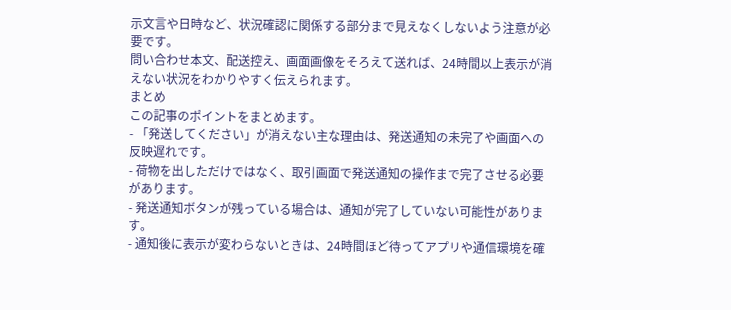示文言や日時など、状況確認に関係する部分まで見えなくしないよう注意が必要です。
問い合わせ本文、配送控え、画面画像をそろえて送れば、24時間以上表示が消えない状況をわかりやすく伝えられます。
まとめ
この記事のポイントをまとめます。
- 「発送してください」が消えない主な理由は、発送通知の未完了や画面への反映遅れです。
- 荷物を出しただけではなく、取引画面で発送通知の操作まで完了させる必要があります。
- 発送通知ボタンが残っている場合は、通知が完了していない可能性があります。
- 通知後に表示が変わらないときは、24時間ほど待ってアプリや通信環境を確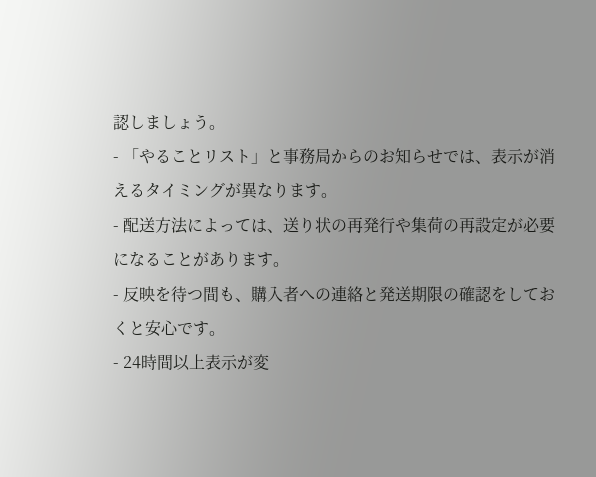認しましょう。
- 「やることリスト」と事務局からのお知らせでは、表示が消えるタイミングが異なります。
- 配送方法によっては、送り状の再発行や集荷の再設定が必要になることがあります。
- 反映を待つ間も、購入者への連絡と発送期限の確認をしておくと安心です。
- 24時間以上表示が変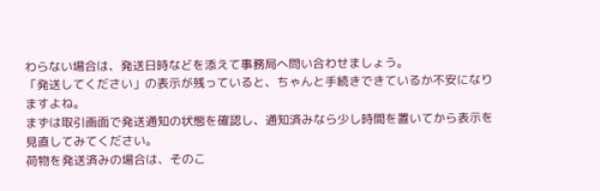わらない場合は、発送日時などを添えて事務局へ問い合わせましょう。
「発送してください」の表示が残っていると、ちゃんと手続きできているか不安になりますよね。
まずは取引画面で発送通知の状態を確認し、通知済みなら少し時間を置いてから表示を見直してみてください。
荷物を発送済みの場合は、そのこ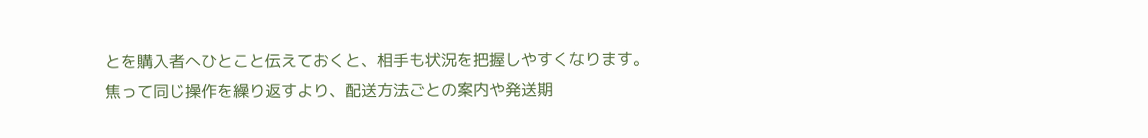とを購入者へひとこと伝えておくと、相手も状況を把握しやすくなります。
焦って同じ操作を繰り返すより、配送方法ごとの案内や発送期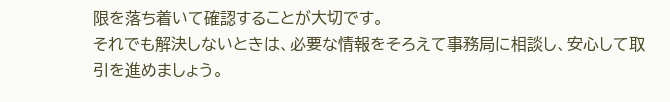限を落ち着いて確認することが大切です。
それでも解決しないときは、必要な情報をそろえて事務局に相談し、安心して取引を進めましょう。